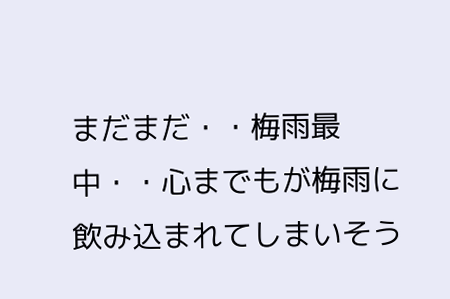まだまだ・・梅雨最中・・心までもが梅雨に飲み込まれてしまいそう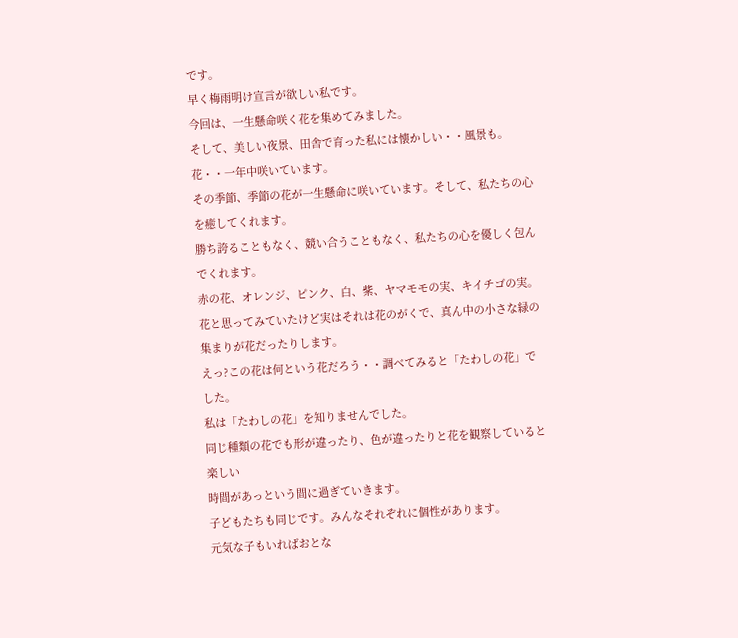です。
早く梅雨明け宣言が欲しい私です。
今回は、一生懸命咲く花を集めてみました。
そして、美しい夜景、田舎で育った私には懐かしい・・風景も。
花・・一年中咲いています。
その季節、季節の花が一生懸命に咲いています。そして、私たちの心を癒してくれます。
勝ち誇ることもなく、競い合うこともなく、私たちの心を優しく包んでくれます。
赤の花、オレンジ、ピンク、白、紫、ヤマモモの実、キイチゴの実。
花と思ってみていたけど実はそれは花のがくで、真ん中の小さな緑の集まりが花だったりします。
えっ?この花は何という花だろう・・調べてみると「たわしの花」でした。
私は「たわしの花」を知りませんでした。
同じ種類の花でも形が違ったり、色が違ったりと花を観察していると楽しい
時間があっという間に過ぎていきます。
子どもたちも同じです。みんなそれぞれに個性があります。
元気な子もいればおとな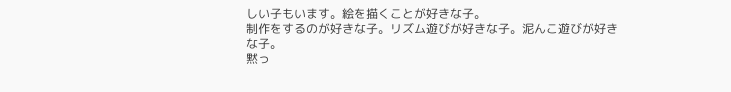しい子もいます。絵を描くことが好きな子。
制作をするのが好きな子。リズム遊びが好きな子。泥んこ遊びが好きな子。
黙っ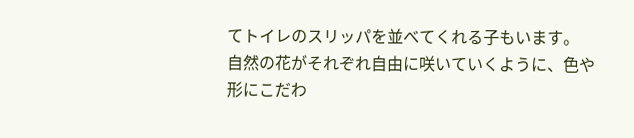てトイレのスリッパを並べてくれる子もいます。
自然の花がそれぞれ自由に咲いていくように、色や形にこだわ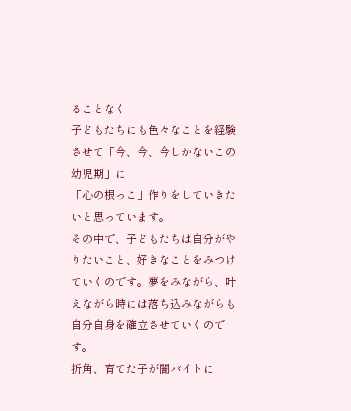ることなく
子どもたちにも色々なことを経験させて「今、今、今しかないこの幼児期」に
「心の根っこ」作りをしていきたいと思っています。
その中で、子どもたちは自分がやりたいこと、好きなことをみつけていくのです。夢をみながら、叶えながら時には落ち込みながらも自分自身を確立させていくのです。
折角、育てた子が闇バイトに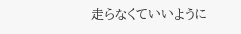走らなくていいように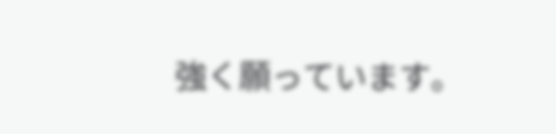強く願っています。